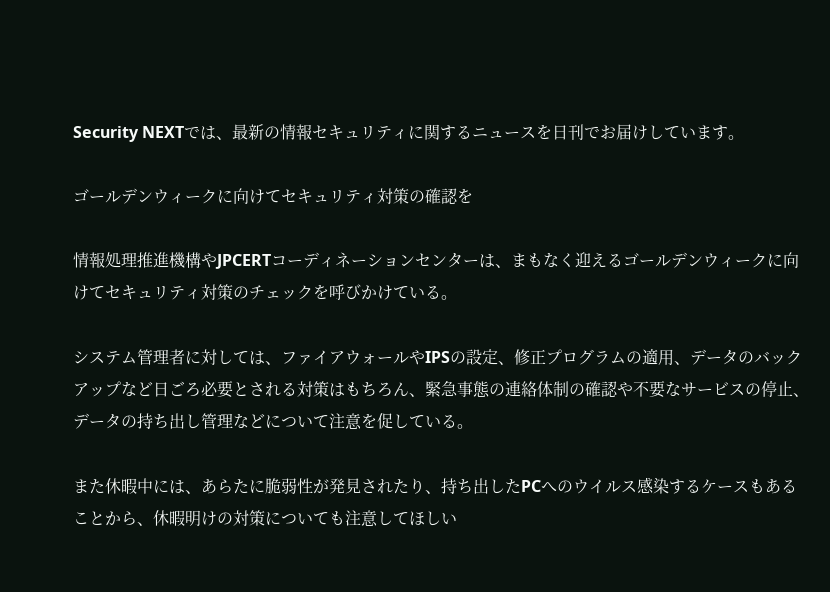Security NEXTでは、最新の情報セキュリティに関するニュースを日刊でお届けしています。

ゴールデンウィークに向けてセキュリティ対策の確認を

情報処理推進機構やJPCERTコーディネーションセンターは、まもなく迎えるゴールデンウィークに向けてセキュリティ対策のチェックを呼びかけている。

システム管理者に対しては、ファイアウォールやIPSの設定、修正プログラムの適用、データのバックアップなど日ごろ必要とされる対策はもちろん、緊急事態の連絡体制の確認や不要なサービスの停止、データの持ち出し管理などについて注意を促している。

また休暇中には、あらたに脆弱性が発見されたり、持ち出したPCへのウイルス感染するケースもあることから、休暇明けの対策についても注意してほしい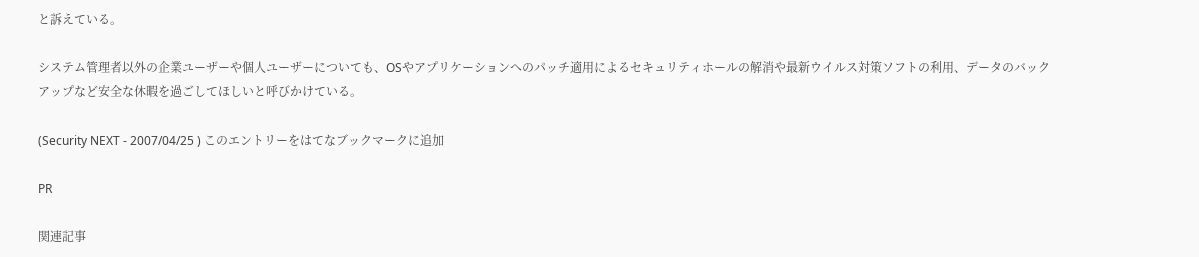と訴えている。

システム管理者以外の企業ユーザーや個人ユーザーについても、OSやアプリケーションへのパッチ適用によるセキュリティホールの解消や最新ウイルス対策ソフトの利用、データのバックアップなど安全な休暇を過ごしてほしいと呼びかけている。

(Security NEXT - 2007/04/25 ) このエントリーをはてなブックマークに追加

PR

関連記事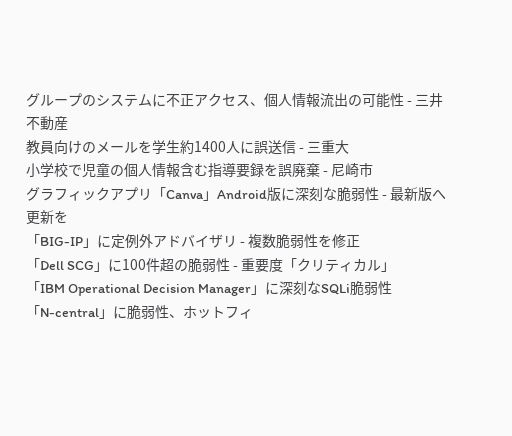グループのシステムに不正アクセス、個人情報流出の可能性 - 三井不動産
教員向けのメールを学生約1400人に誤送信 - 三重大
小学校で児童の個人情報含む指導要録を誤廃棄 - 尼崎市
グラフィックアプリ「Canva」Android版に深刻な脆弱性 - 最新版へ更新を
「BIG-IP」に定例外アドバイザリ - 複数脆弱性を修正
「Dell SCG」に100件超の脆弱性 - 重要度「クリティカル」
「IBM Operational Decision Manager」に深刻なSQLi脆弱性
「N-central」に脆弱性、ホットフィ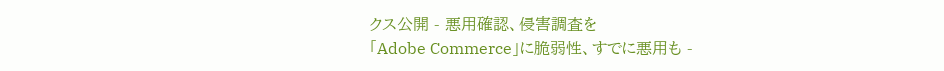クス公開 - 悪用確認、侵害調査を
「Adobe Commerce」に脆弱性、すでに悪用も -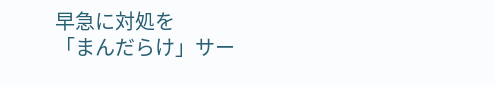早急に対処を
「まんだらけ」サー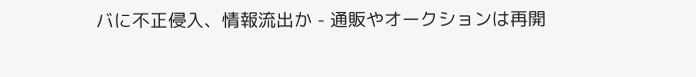バに不正侵入、情報流出か - 通販やオークションは再開